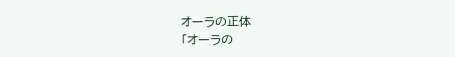オーラの正体
「オーラの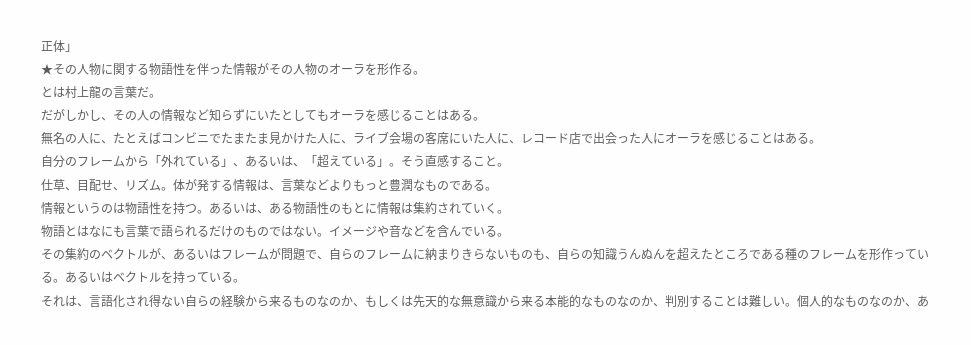正体」
★その人物に関する物語性を伴った情報がその人物のオーラを形作る。
とは村上龍の言葉だ。
だがしかし、その人の情報など知らずにいたとしてもオーラを感じることはある。
無名の人に、たとえばコンビニでたまたま見かけた人に、ライブ会場の客席にいた人に、レコード店で出会った人にオーラを感じることはある。
自分のフレームから「外れている」、あるいは、「超えている」。そう直感すること。
仕草、目配せ、リズム。体が発する情報は、言葉などよりもっと豊潤なものである。
情報というのは物語性を持つ。あるいは、ある物語性のもとに情報は集約されていく。
物語とはなにも言葉で語られるだけのものではない。イメージや音などを含んでいる。
その集約のベクトルが、あるいはフレームが問題で、自らのフレームに納まりきらないものも、自らの知識うんぬんを超えたところである種のフレームを形作っている。あるいはベクトルを持っている。
それは、言語化され得ない自らの経験から来るものなのか、もしくは先天的な無意識から来る本能的なものなのか、判別することは難しい。個人的なものなのか、あ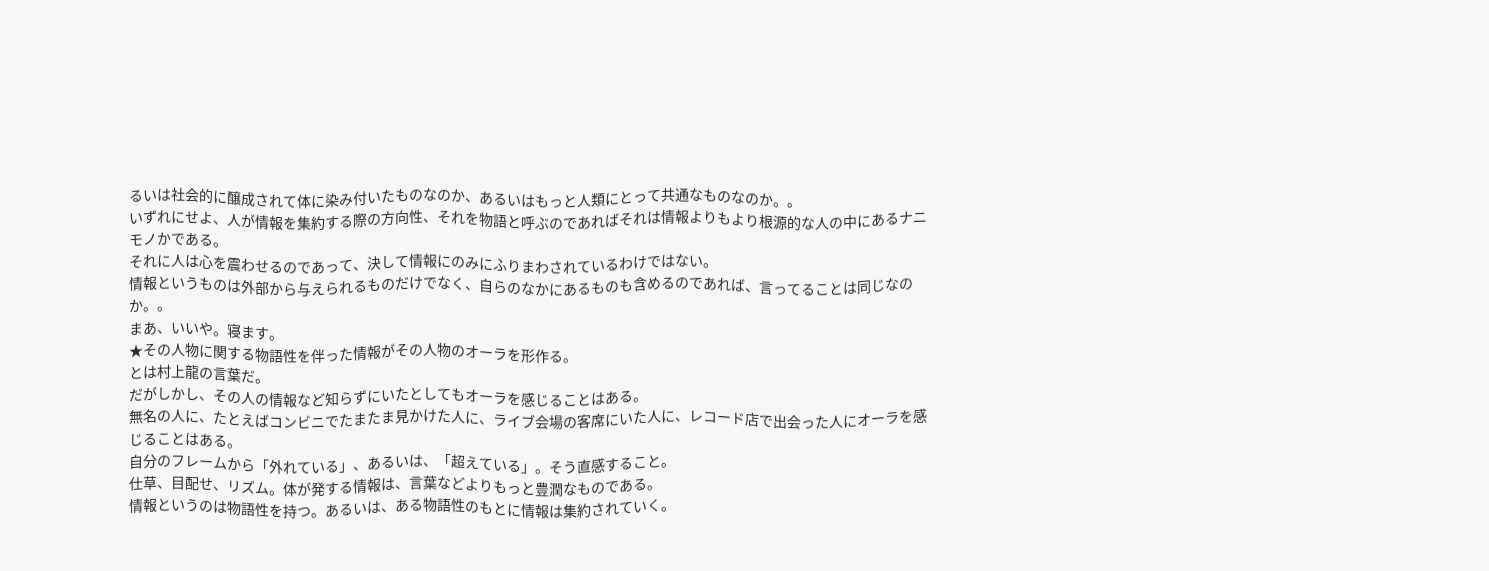るいは社会的に醸成されて体に染み付いたものなのか、あるいはもっと人類にとって共通なものなのか。。
いずれにせよ、人が情報を集約する際の方向性、それを物語と呼ぶのであればそれは情報よりもより根源的な人の中にあるナニモノかである。
それに人は心を震わせるのであって、決して情報にのみにふりまわされているわけではない。
情報というものは外部から与えられるものだけでなく、自らのなかにあるものも含めるのであれば、言ってることは同じなのか。。
まあ、いいや。寝ます。
★その人物に関する物語性を伴った情報がその人物のオーラを形作る。
とは村上龍の言葉だ。
だがしかし、その人の情報など知らずにいたとしてもオーラを感じることはある。
無名の人に、たとえばコンビニでたまたま見かけた人に、ライブ会場の客席にいた人に、レコード店で出会った人にオーラを感じることはある。
自分のフレームから「外れている」、あるいは、「超えている」。そう直感すること。
仕草、目配せ、リズム。体が発する情報は、言葉などよりもっと豊潤なものである。
情報というのは物語性を持つ。あるいは、ある物語性のもとに情報は集約されていく。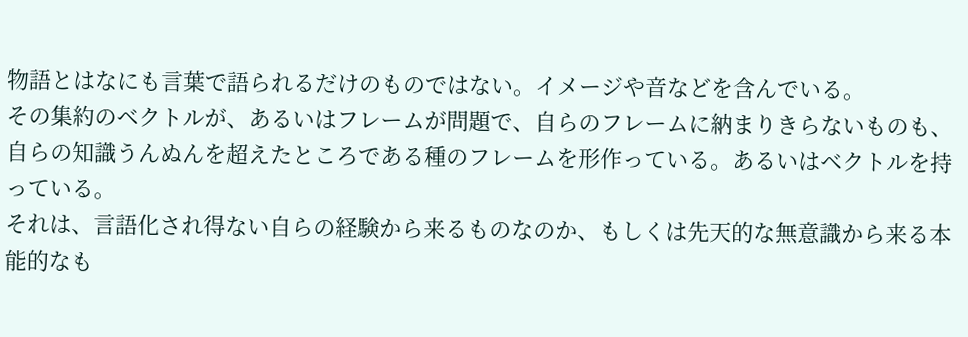物語とはなにも言葉で語られるだけのものではない。イメージや音などを含んでいる。
その集約のベクトルが、あるいはフレームが問題で、自らのフレームに納まりきらないものも、自らの知識うんぬんを超えたところである種のフレームを形作っている。あるいはベクトルを持っている。
それは、言語化され得ない自らの経験から来るものなのか、もしくは先天的な無意識から来る本能的なも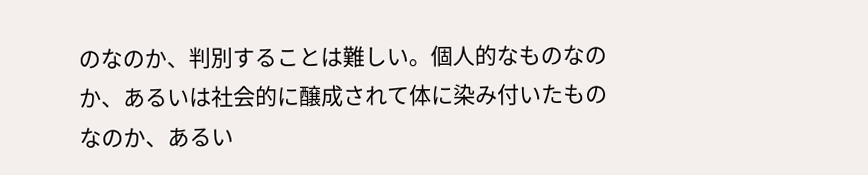のなのか、判別することは難しい。個人的なものなのか、あるいは社会的に醸成されて体に染み付いたものなのか、あるい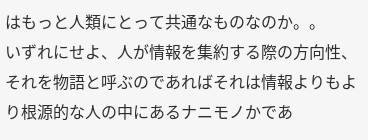はもっと人類にとって共通なものなのか。。
いずれにせよ、人が情報を集約する際の方向性、それを物語と呼ぶのであればそれは情報よりもより根源的な人の中にあるナニモノかであ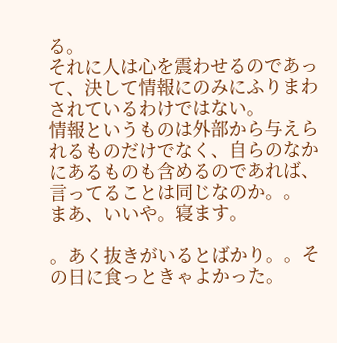る。
それに人は心を震わせるのであって、決して情報にのみにふりまわされているわけではない。
情報というものは外部から与えられるものだけでなく、自らのなかにあるものも含めるのであれば、言ってることは同じなのか。。
まあ、いいや。寝ます。

。あく抜きがいるとばかり。。その日に食っときゃよかった。